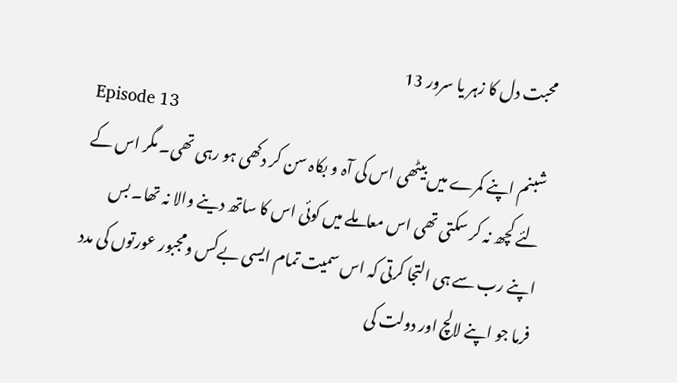محبت دل کا زہر یا سرور 13
Episode 13
شبنم اپنے کمرے میں بیٹھی اس کی آہ و بکاہ سن کر دکھی ہو رہی تھی۔ مگر اس کے لئے کچھ نہ کر سکتی تھی اس معاملے میں کوئی اس کا ساتھ دینے والا نہ تھا۔ بس اپنے رب سے ہی التجا کرتی کہ اس سمیت تمام ایسی بےکس ومجبور عورتوں کی مدد فرما جو اپنے لالچ اور دولت کی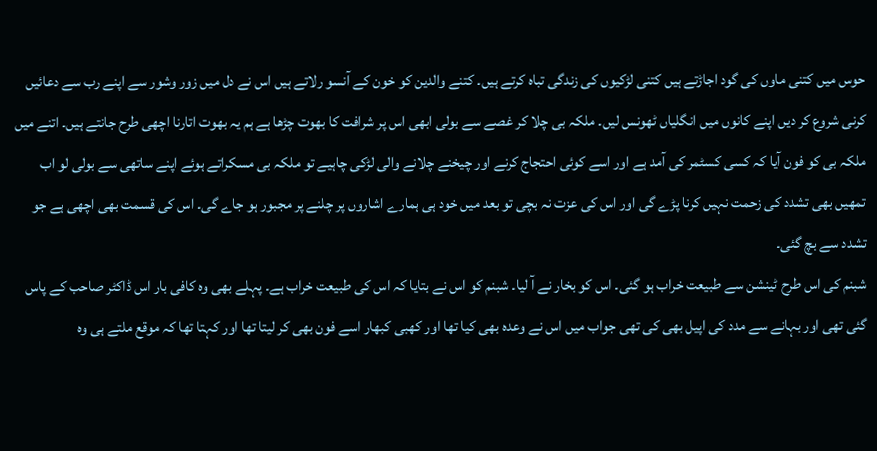حوس میں کتنی ماوں کی گود اجاڑتے ہیں کتنی لڑکیوں کی زندگی تباہ کرتے ہیں۔ کتنے والدین کو خون کے آنسو رلاتے ہیں اس نے دل میں زور وشور سے اپنے رب سے دعائیں کرنی شروع کر دیں اپنے کانوں میں انگلیاں ٹھونس لیں۔ ملکہ بی چلا کر غصے سے بولی ابھی اس پر شرافت کا بھوت چڑھا ہے ہم یہ بھوت اتارنا اچھی طرح جانتے ہیں۔ اتنے میں ملکہ بی کو فون آیا کہ کسی کسٹمر کی آمد ہے اور اسے کوئی احتجاج کرنے اور چیخنے چلانے والی لڑکی چاہیے تو ملکہ بی مسکراتے ہوئے اپنے ساتھی سے بولی لو اب تمھیں بھی تشدد کی زحمت نہیں کرنا پڑے گی اور اس کی عزت نہ بچی تو بعد میں خود ہی ہمارے اشاروں پر چلنے پر مجبور ہو جاے گی۔ اس کی قسمت بھی اچھی ہے جو تشدد سے بچ گئی۔
شبنم کی اس طرح ٹینشن سے طبیعت خراب ہو گئی۔ اس کو بخار نے آ لیا۔ شبنم کو اس نے بتایا کہ اس کی طبیعت خراب ہے۔ پہلے بھی وہ کافی بار اس ڈاکٹر صاحب کے پاس گئی تھی اور بہانے سے مدد کی اپیل بھی کی تھی جواب میں اس نے وعدہ بھی کیا تھا اور کھبی کبھار اسے فون بھی کر لیتا تھا اور کہتا تھا کہ موقع ملتے ہی وہ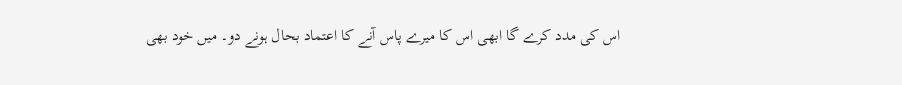اس کی مدد کرے گا ابھی اس کا میرے پاس آنے کا اعتماد بحال ہونے دو۔ میں خود بھی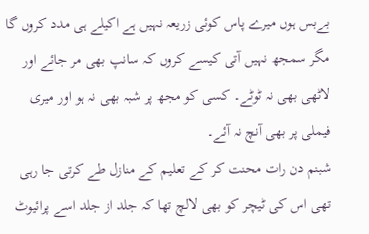بےبس ہوں میرے پاس کوئی زریعہ نہیں ہے اکیلے ہی مدد کروں گا مگر سمجھ نہیں آتی کیسے کروں کہ سانپ بھی مر جائے اور لاٹھی بھی نہ ٹوٹے۔ کسی کو مجھ پر شبہ بھی نہ ہو اور میری فیملی پر بھی آنچ نہ آئے۔
شبنم دن رات محنت کر کے تعلیم کے منازل طے کرتی جا رہی تھی اس کی ٹیچر کو بھی لالچ تھا کہ جلد از جلد اسے پرائیوٹ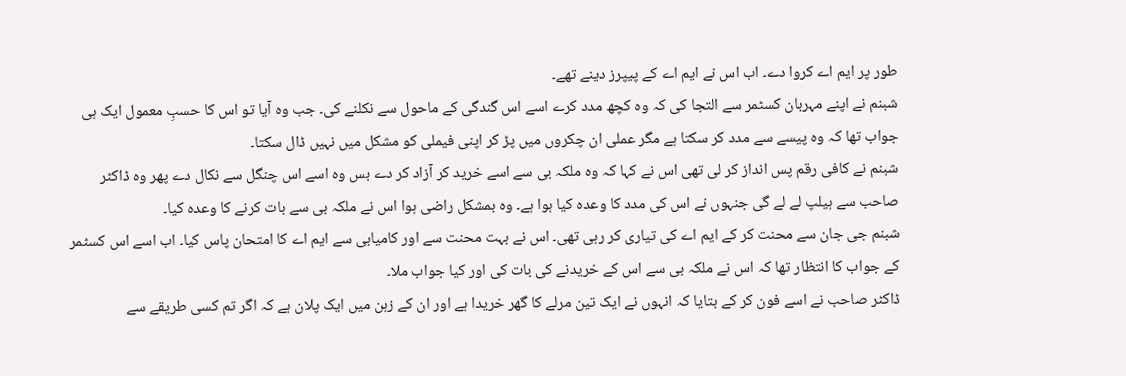طور پر ایم اے کروا دے۔ اب اس نے ایم اے کے پیپرز دینے تھے۔
شبنم نے اپنے مہربان کسٹمر سے التجا کی کہ وہ کچھ مدد کرے اسے اس گندگی کے ماحول سے نکلنے کی۔ جب وہ آیا تو اس کا حسبِ معمول ایک ہی جواب تھا کہ وہ پیسے سے مدد کر سکتا ہے مگر عملی ان چکروں میں پڑ کر اپنی فیملی کو مشکل میں نہیں ڈال سکتا۔
شبنم نے کافی رقم پس انداز کر لی تھی اس نے کہا کہ وہ ملکہ بی سے اسے خرید کر آزاد کر دے بس وہ اسے اس چنگل سے نکال دے پھر وہ ڈاکٹر صاحب سے ہیلپ لے لے گی جنہوں نے اس کی مدد کا وعدہ کیا ہوا ہے۔ وہ بمشکل راضی ہوا اس نے ملکہ بی سے بات کرنے کا وعدہ کیا۔
شبنم جی جان سے محنت کر کے ایم اے کی تیاری کر رہی تھی۔ اس نے بہت محنت سے اور کامیابی سے ایم اے کا امتحان پاس کیا۔ اب اسے اس کسٹمر کے جواب کا انتظار تھا کہ اس نے ملکہ بی سے اس کے خریدنے کی بات کی اور کیا جواب ملا۔
ڈاکٹر صاحب نے اسے فون کر کے بتایا کہ انہوں نے ایک تین مرلے کا گھر خریدا ہے اور ان کے زہن میں ایک پلان ہے کہ اگر تم کسی طریقے سے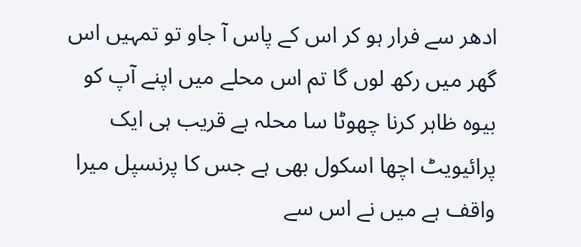ادھر سے فرار ہو کر اس کے پاس آ جاو تو تمہیں اس گھر میں رکھ لوں گا تم اس محلے میں اپنے آپ کو بیوہ ظاہر کرنا چھوٹا سا محلہ ہے قریب ہی ایک پرائیویٹ اچھا اسکول بھی ہے جس کا پرنسپل میرا واقف ہے میں نے اس سے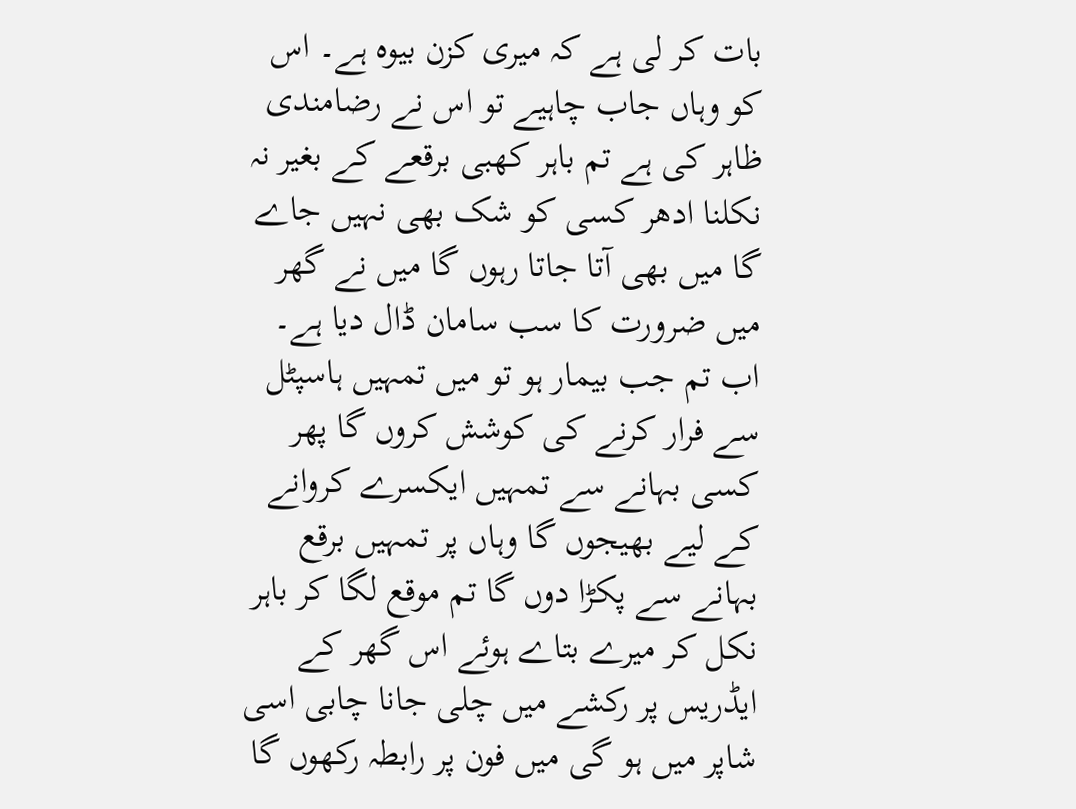بات کر لی ہے کہ میری کزن بیوہ ہے۔ اس کو وہاں جاب چاہیے تو اس نے رضامندی ظاہر کی ہے تم باہر کھبی برقعے کے بغیر نہ نکلنا ادھر کسی کو شک بھی نہیں جاے گا میں بھی آتا جاتا رہوں گا میں نے گھر میں ضرورت کا سب سامان ڈال دیا ہے۔ اب تم جب بیمار ہو تو میں تمہیں ہاسپٹل سے فرار کرنے کی کوشش کروں گا پھر کسی بہانے سے تمہیں ایکسرے کروانے کے لیے بھیجوں گا وہاں پر تمہیں برقع بہانے سے پکڑا دوں گا تم موقع لگا کر باہر نکل کر میرے بتاے ہوئے اس گھر کے ایڈریس پر رکشے میں چلی جانا چابی اسی شاپر میں ہو گی میں فون پر رابطہ رکھوں گا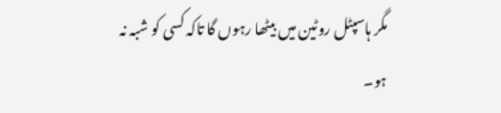مگر ہاسپٹل روٹین میں بیٹھا رہوں گا تاکہ کسی کو شبہ نہ ہو۔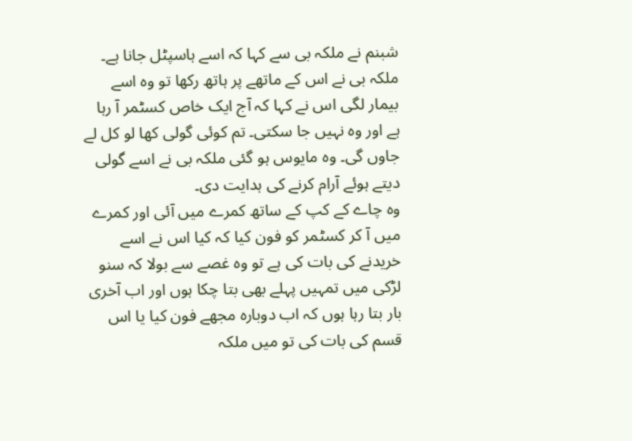شبنم نے ملکہ بی سے کہا کہ اسے ہاسپٹل جانا ہے۔ ملکہ بی نے اس کے ماتھے پر ہاتھ رکھا تو وہ اسے بیمار لگی اس نے کہا کہ آج ایک خاص کسٹمر آ رہا ہے اور وہ نہیں جا سکتی۔ تم کوئی گولی کھا لو کل لے جاوں گی۔ وہ مایوس ہو گئی ملکہ بی نے اسے گولی دیتے ہوئے آرام کرنے کی ہدایت دی۔
وہ چاے کے کپ کے ساتھ کمرے میں آئی اور کمرے میں آ کر کسٹمر کو فون کیا کہ کیا اس نے اسے خریدنے کی بات کی ہے تو وہ غصے سے بولا کہ سنو لڑکی میں تمہیں پہلے بھی بتا چکا ہوں اور اب آخری بار بتا رہا ہوں کہ اب دوبارہ مجھے فون کیا یا اس قسم کی بات کی تو میں ملکہ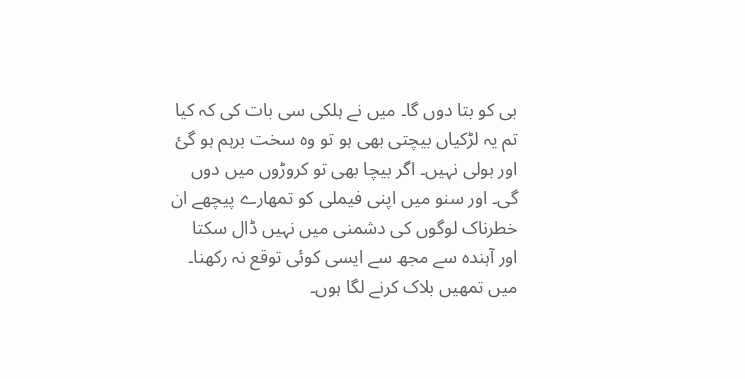بی کو بتا دوں گا۔ میں نے ہلکی سی بات کی کہ کیا تم یہ لڑکیاں بیچتی بھی ہو تو وہ سخت برہم ہو گئ اور بولی نہیں۔ اگر بیچا بھی تو کروڑوں میں دوں گی۔ اور سنو میں اپنی فیملی کو تمھارے پیچھے ان خطرناک لوگوں کی دشمنی میں نہیں ڈال سکتا اور آہندہ سے مجھ سے ایسی کوئی توقع نہ رکھنا۔ میں تمھیں بلاک کرنے لگا ہوں۔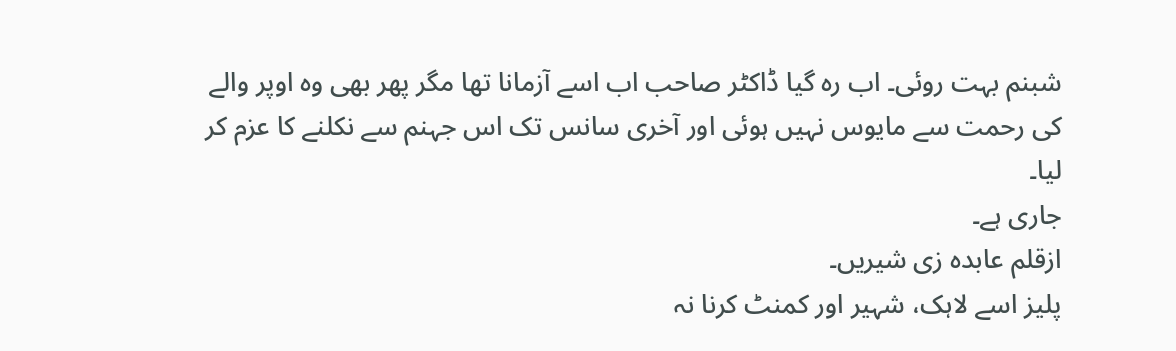شبنم بہت روئی۔ اب رہ گیا ڈاکٹر صاحب اب اسے آزمانا تھا مگر پھر بھی وہ اوپر والے کی رحمت سے مایوس نہیں ہوئی اور آخری سانس تک اس جہنم سے نکلنے کا عزم کر لیا۔
جاری ہے۔
ازقلم عابدہ زی شیریں۔
پلیز اسے لاہک، شہیر اور کمنٹ کرنا نہ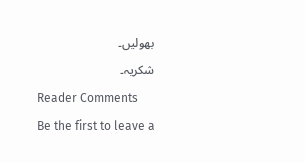بھولیں۔
شکریہ۔
Reader Comments
Be the first to leave a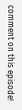comment on this episode!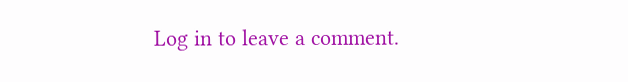Log in to leave a comment.